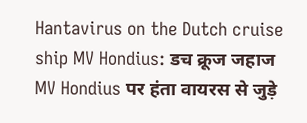Hantavirus on the Dutch cruise ship MV Hondius: डच क्रूज जहाज MV Hondius पर हंता वायरस से जुड़े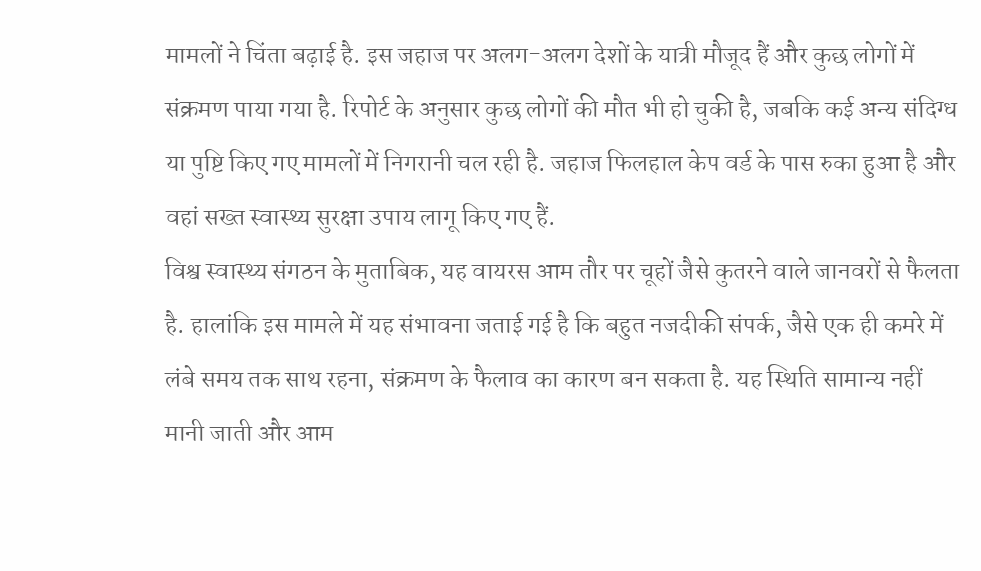मामलों ने चिंता बढ़ाई है. इस जहाज पर अलग-अलग देशों के यात्री मौजूद हैं और कुछ लोगों में संक्रमण पाया गया है. रिपोर्ट के अनुसार कुछ लोगों की मौत भी हो चुकी है, जबकि कई अन्य संदिग्ध या पुष्टि किए गए मामलों में निगरानी चल रही है. जहाज फिलहाल केप वर्ड के पास रुका हुआ है और वहां सख्त स्वास्थ्य सुरक्षा उपाय लागू किए गए हैं.
विश्व स्वास्थ्य संगठन के मुताबिक, यह वायरस आम तौर पर चूहों जैसे कुतरने वाले जानवरों से फैलता है. हालांकि इस मामले में यह संभावना जताई गई है कि बहुत नजदीकी संपर्क, जैसे एक ही कमरे में लंबे समय तक साथ रहना, संक्रमण के फैलाव का कारण बन सकता है. यह स्थिति सामान्य नहीं मानी जाती और आम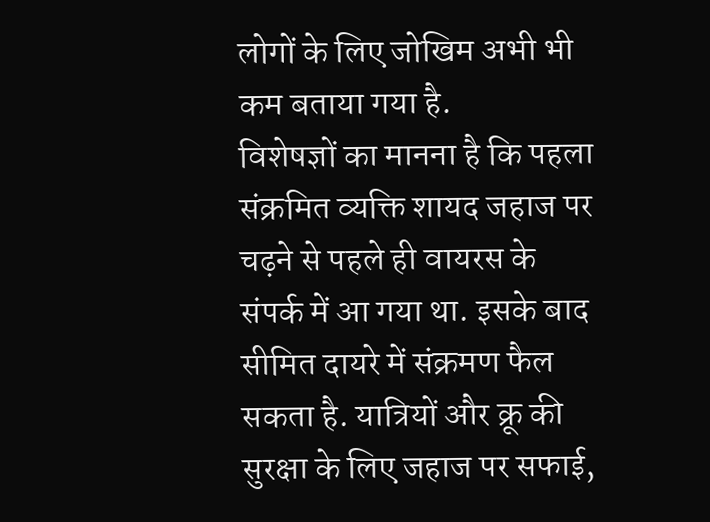लोगों के लिए जोखिम अभी भी कम बताया गया है.
विशेषज्ञों का मानना है कि पहला संक्रमित व्यक्ति शायद जहाज पर चढ़ने से पहले ही वायरस के संपर्क में आ गया था. इसके बाद सीमित दायरे में संक्रमण फैल सकता है. यात्रियों और क्रू की सुरक्षा के लिए जहाज पर सफाई,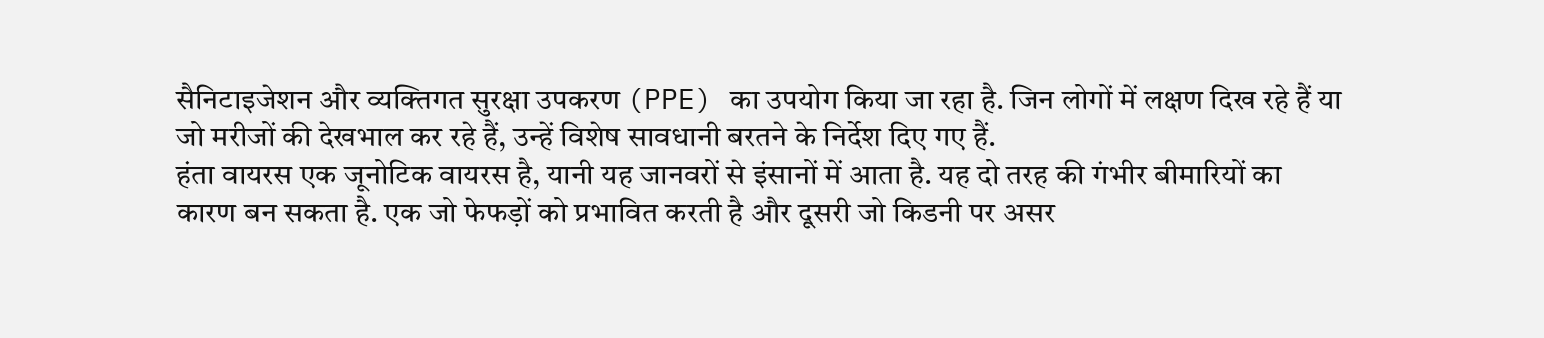सैनिटाइजेशन और व्यक्तिगत सुरक्षा उपकरण (PPE) का उपयोग किया जा रहा है. जिन लोगों में लक्षण दिख रहे हैं या जो मरीजों की देखभाल कर रहे हैं, उन्हें विशेष सावधानी बरतने के निर्देश दिए गए हैं.
हंता वायरस एक जूनोटिक वायरस है, यानी यह जानवरों से इंसानों में आता है. यह दो तरह की गंभीर बीमारियों का कारण बन सकता है. एक जो फेफड़ों को प्रभावित करती है और दूसरी जो किडनी पर असर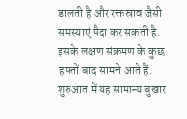डालती है और रक्तस्राव जैसी समस्याएं पैदा कर सकती है.
इसके लक्षण संक्रमण के कुछ हफ्तों बाद सामने आते हैं. शुरुआत में यह सामान्य बुखार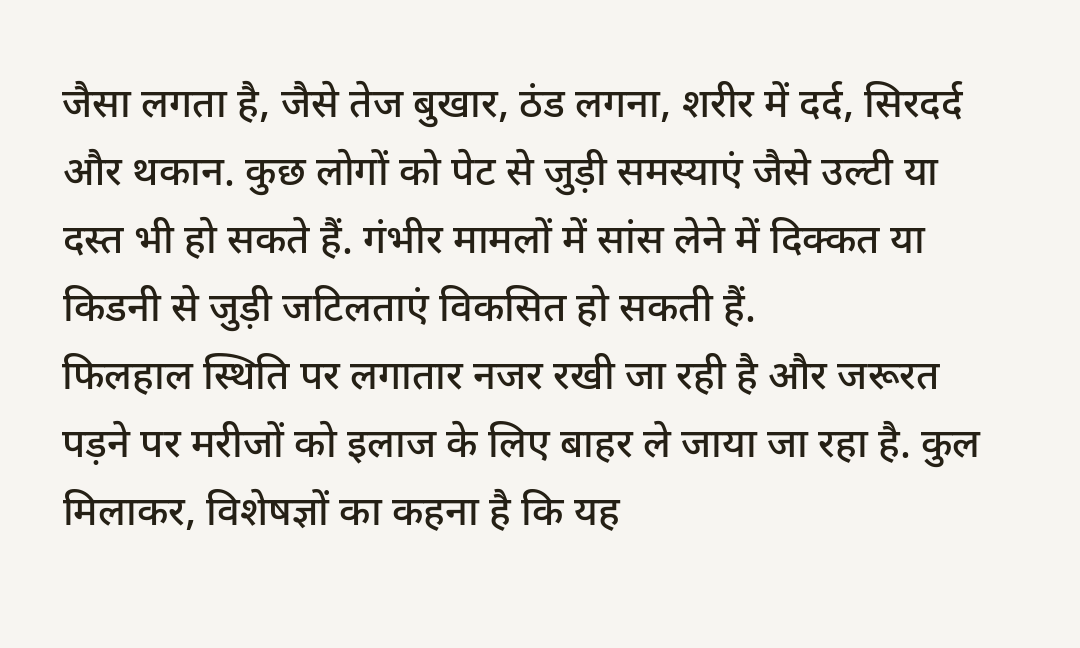जैसा लगता है, जैसे तेज बुखार, ठंड लगना, शरीर में दर्द, सिरदर्द और थकान. कुछ लोगों को पेट से जुड़ी समस्याएं जैसे उल्टी या दस्त भी हो सकते हैं. गंभीर मामलों में सांस लेने में दिक्कत या किडनी से जुड़ी जटिलताएं विकसित हो सकती हैं.
फिलहाल स्थिति पर लगातार नजर रखी जा रही है और जरूरत पड़ने पर मरीजों को इलाज के लिए बाहर ले जाया जा रहा है. कुल मिलाकर, विशेषज्ञों का कहना है कि यह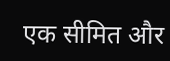एक सीमित और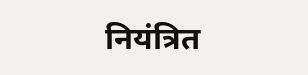नियंत्रित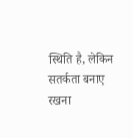स्थिति है, लेकिन सतर्कता बनाए रखना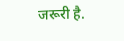जरूरी है.